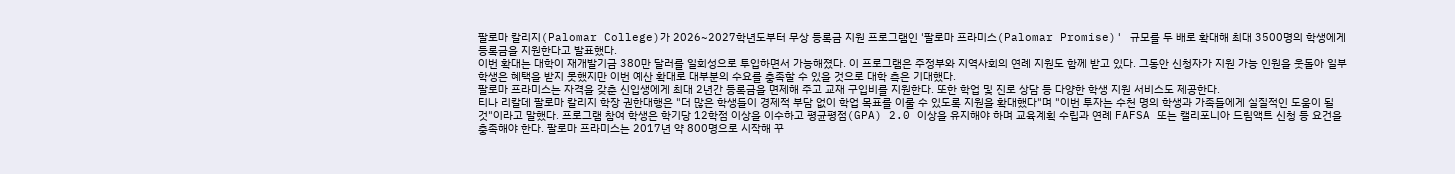팔로마 칼리지(Palomar College)가 2026~2027학년도부터 무상 등록금 지원 프로그램인 '팔로마 프라미스(Palomar Promise)' 규모를 두 배로 확대해 최대 3500명의 학생에게 등록금을 지원한다고 발표했다.
이번 확대는 대학이 재개발기금 380만 달러를 일회성으로 투입하면서 가능해졌다. 이 프로그램은 주정부와 지역사회의 연례 지원도 함께 받고 있다. 그동안 신청자가 지원 가능 인원을 웃돌아 일부 학생은 혜택을 받지 못했지만 이번 예산 확대로 대부분의 수요를 충족할 수 있을 것으로 대학 측은 기대했다.
팔로마 프라미스는 자격을 갖춘 신입생에게 최대 2년간 등록금을 면제해 주고 교재 구입비를 지원한다. 또한 학업 및 진로 상담 등 다양한 학생 지원 서비스도 제공한다.
티나 리칼데 팔로마 칼리지 학장 권한대행은 "더 많은 학생들이 경제적 부담 없이 학업 목표를 이룰 수 있도록 지원을 확대했다"며 "이번 투자는 수천 명의 학생과 가족들에게 실질적인 도움이 될 것"이라고 말했다. 프로그램 참여 학생은 학기당 12학점 이상을 이수하고 평균평점(GPA) 2.0 이상을 유지해야 하며 교육계획 수립과 연례 FAFSA 또는 캘리포니아 드림액트 신청 등 요건을 충족해야 한다. 팔로마 프라미스는 2017년 약 800명으로 시작해 꾸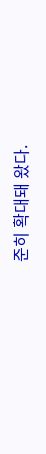준히 확대돼 왔다.